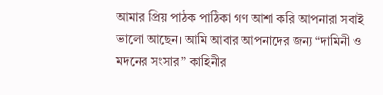আমার প্রিয় পাঠক পাঠিকা গণ আশা করি আপনারা সবাই ভালো আছেন। আমি আবার আপনাদের জন্য “দামিনী ও মদনের সংসার” কাহিনীর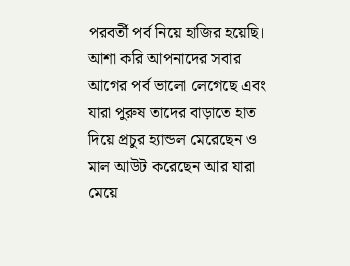পরবর্তী পর্ব নিয়ে হাজির হয়েছি। আশা করি আপনাদের সবার আগের পর্ব ভালো লেগেছে এবং যারা পুরুষ তাদের বাড়াতে হাত দিয়ে প্রচুর হ্যান্ডল মেরেছেন ও মাল আউট করেছেন আর যারা মেয়ে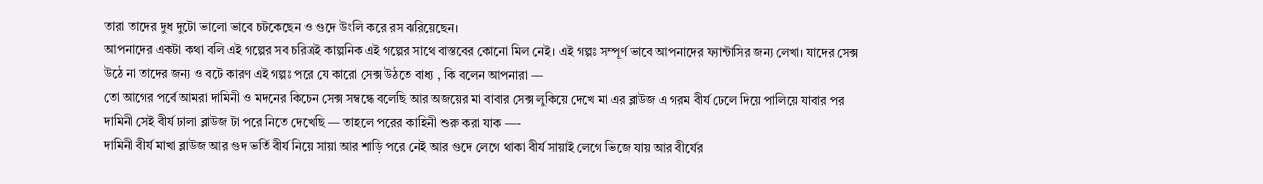তারা তাদের দুধ দুটো ভালো ভাবে চটকেছেন ও গুদে উংলি করে রস ঝরিয়েছেন।
আপনাদের একটা কথা বলি এই গল্পের সব চরিত্রই কাল্পনিক এই গল্পের সাথে বাস্তবের কোনো মিল নেই। এই গল্পঃ সম্পূর্ণ ভাবে আপনাদের ফ্যান্টাসির জন্য লেখা। যাদের সেক্স উঠে না তাদের জন্য ও বটে কারণ এই গল্পঃ পরে যে কারো সেক্স উঠতে বাধ্য , কি বলেন আপনারা —
তো আগের পর্বে আমরা দামিনী ও মদনের কিচেন সেক্স সম্বন্ধে বলেছি আর অজয়ের মা বাবার সেক্স লুকিয়ে দেখে মা এর ব্লাউজ এ গরম বীর্য ঢেলে দিয়ে পালিয়ে যাবার পর দামিনী সেই বীর্য ঢালা ব্লাউজ টা পরে নিতে দেখেছি — তাহলে পরের কাহিনী শুরু করা যাক —-
দামিনী বীর্য মাখা ব্লাউজ আর গুদ ভর্তি বীর্য নিয়ে সায়া আর শাড়ি পরে নেই আর গুদে লেগে থাকা বীর্য সায়াই লেগে ভিজে যায় আর বীর্যের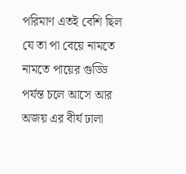পরিমাণ এতই বেশি ছিল যে তা পা বেয়ে নামতে নামতে পায়ের গুড্ডি পর্যন্ত চলে আসে আর অজয় এর বীর্য ঢালা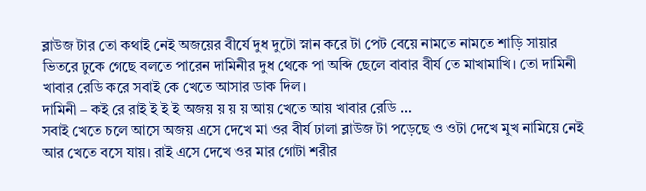ব্লাউজ টার তো কথাই নেই অজয়ের বীর্যে দুধ দুটো স্নান করে টা পেট বেয়ে নামতে নামতে শাড়ি সায়ার ভিতরে ঢুকে গেছে বলতে পারেন দামিনীর দুধ থেকে পা অব্দি ছেলে বাবার বীর্য তে মাখামাখি। তো দামিনী খাবার রেডি করে সবাই কে খেতে আসার ডাক দিল।
দামিনী – কই রে রাই ই ই ই অজয় য় য় য় আয় খেতে আয় খাবার রেডি …
সবাই খেতে চলে আসে অজয় এসে দেখে মা ওর বীর্য ঢালা ব্লাউজ টা পড়েছে ও ওটা দেখে মুখ নামিয়ে নেই আর খেতে বসে যায়। রাই এসে দেখে ওর মার গোটা শরীর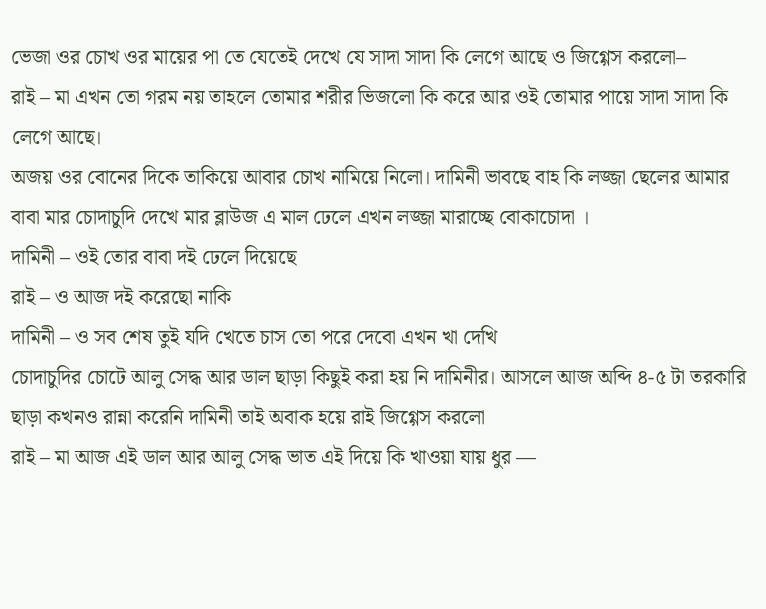ভেজা ওর চোখ ওর মায়ের পা তে যেতেই দেখে যে সাদা সাদা কি লেগে আছে ও জিগ্গেস করলো–
রাই – মা এখন তো গরম নয় তাহলে তোমার শরীর ভিজলো কি করে আর ওই তোমার পায়ে সাদা সাদা কি লেগে আছে।
অজয় ওর বোনের দিকে তাকিয়ে আবার চোখ নামিয়ে নিলো। দামিনী ভাবছে বাহ কি লজ্জা ছেলের আমার বাবা মার চোদাচুদি দেখে মার ব্লাউজ এ মাল ঢেলে এখন লজ্জা মারাচ্ছে বোকাচোদা ।
দামিনী – ওই তোর বাবা দই ঢেলে দিয়েছে
রাই – ও আজ দই করেছো নাকি
দামিনী – ও সব শেষ তুই যদি খেতে চাস তো পরে দেবো এখন খা দেখি
চোদাচুদির চোটে আলু সেদ্ধ আর ডাল ছাড়া কিছুই করা হয় নি দামিনীর। আসলে আজ অব্দি ৪-৫ টা তরকারি ছাড়া কখনও রান্না করেনি দামিনী তাই অবাক হয়ে রাই জিগ্গেস করলো
রাই – মা আজ এই ডাল আর আলু সেদ্ধ ভাত এই দিয়ে কি খাওয়া যায় ধুর —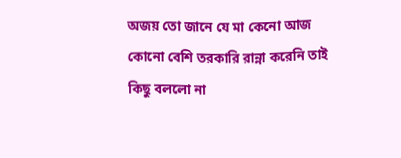অজয় তো জানে যে মা কেনো আজ কোনো বেশি তরকারি রান্না করেনি তাই কিছু বললো না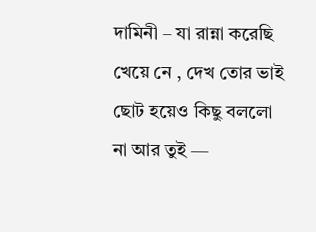দামিনী – যা রান্না করেছি খেয়ে নে , দেখ তোর ভাই ছোট হয়েও কিছু বললো না আর তুই —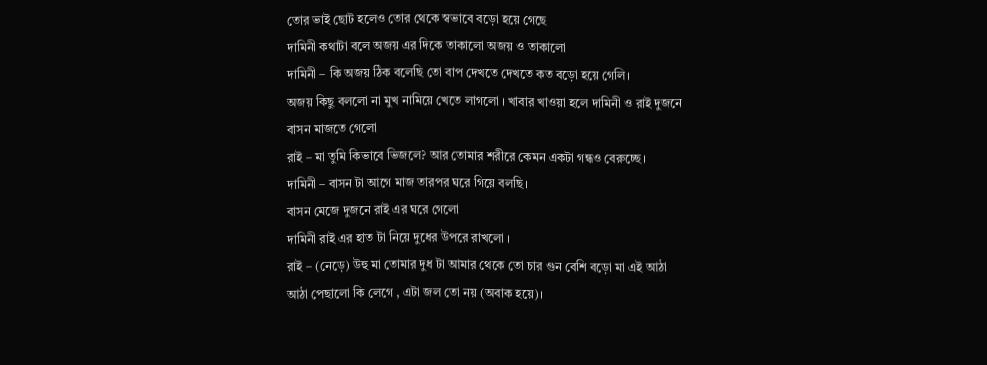তোর ভাই ছোট হলেও তোর থেকে স্বভাবে বড়ো হয়ে গেছে
দামিনী কথাটা বলে অজয় এর দিকে তাকালো অজয় ও তাকালো
দামিনী – কি অজয় ঠিক বলেছি তো বাপ দেখতে দেখতে কত বড়ো হয়ে গেলি।
অজয় কিছু বললো না মুখ নামিয়ে খেতে লাগলো । খাবার খাওয়া হলে দামিনী ও রাই দুজনে বাসন মাজতে গেলো
রাই – মা তুমি কিভাবে ভিজলে? আর তোমার শরীরে কেমন একটা গন্ধও বেরুচ্ছে।
দামিনী – বাসন টা আগে মাজ তারপর ঘরে গিয়ে বলছি।
বাসন মেজে দুজনে রাই এর ঘরে গেলো
দামিনী রাই এর হাত টা নিয়ে দুধের উপরে রাখলো ।
রাই – (নেড়ে) উহু মা তোমার দুধ টা আমার থেকে তো চার গুন বেশি বড়ো মা এই আঠা আঠা পেছালো কি লেগে , এটা জল তো নয় (অবাক হয়ে)।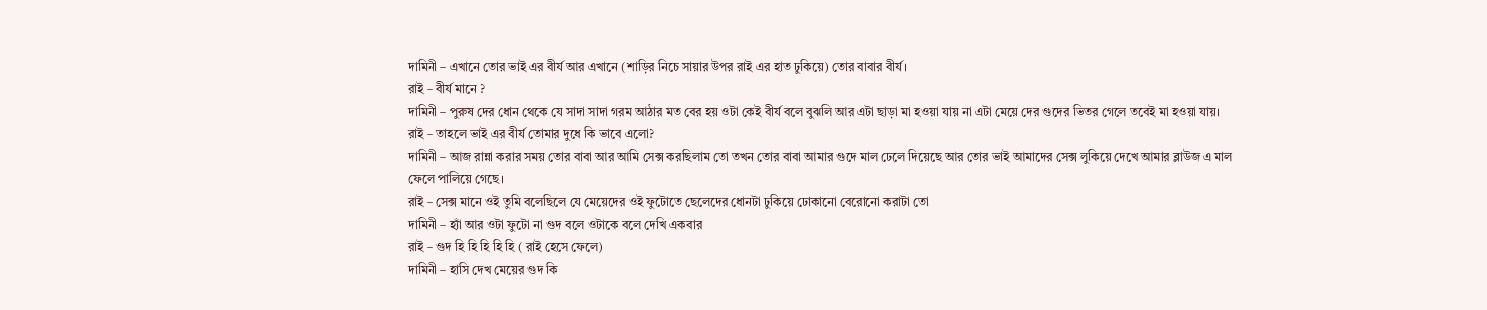দামিনী – এখানে তোর ভাই এর বীর্য আর এখানে (শাড়ির নিচে সায়ার উপর রাই এর হাত ঢুকিয়ে) তোর বাবার বীর্য।
রাই – বীর্য মানে ?
দামিনী – পুরুষ দের ধোন থেকে যে সাদা সাদা গরম আঠার মত বের হয় ওটা কেই বীর্য বলে বুঝলি আর এটা ছাড়া মা হওয়া যায় না এটা মেয়ে দের গুদের ভিতর গেলে তবেই মা হওয়া যায়।
রাই – তাহলে ভাই এর বীর্য তোমার দুধে কি ভাবে এলো?
দামিনী – আজ রান্না করার সময় তোর বাবা আর আমি সেক্স করছিলাম তো তখন তোর বাবা আমার গুদে মাল ঢেলে দিয়েছে আর তোর ভাই আমাদের সেক্স লুকিয়ে দেখে আমার ব্লাউজ এ মাল ফেলে পালিয়ে গেছে।
রাই – সেক্স মানে ওই তুমি বলেছিলে যে মেয়েদের ওই ফুটোতে ছেলেদের ধোনটা ঢুকিয়ে ঢোকানো বেরোনো করাটা তো
দামিনী – হ্যাঁ আর ওটা ফুটো না গুদ বলে ওটাকে বলে দেখি একবার
রাই – গুদ হি হি হি হি হি ( রাই হেসে ফেলে)
দামিনী – হাসি দেখ মেয়ের গুদ কি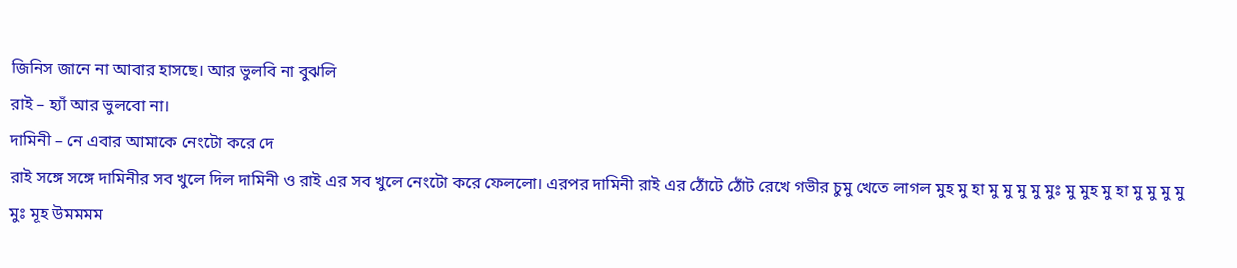জিনিস জানে না আবার হাসছে। আর ভুলবি না বুঝলি
রাই – হ্যাঁ আর ভুলবো না।
দামিনী – নে এবার আমাকে নেংটো করে দে
রাই সঙ্গে সঙ্গে দামিনীর সব খুলে দিল দামিনী ও রাই এর সব খুলে নেংটো করে ফেললো। এরপর দামিনী রাই এর ঠোঁটে ঠোঁট রেখে গভীর চুমু খেতে লাগল মুহ মু হা মু মু মু মু মুঃ মু মুহ মু হা মু মু মু মু মুঃ মূহ উমমমম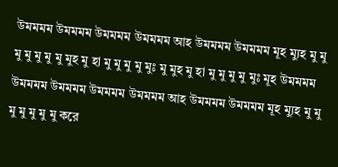উমমমম উমমমম উমমমম উমমমম আহ উমমমম উমমমম মূহ ম্যুহ মু মু মু মু মু মু মু মুহ মু হা মু মু মু মু মুঃ মু মুহ মু হা মু মু মু মু মুঃ মূহ উমমমম উমমমম উমমমম উমমমম উমমমম আহ উমমমম উমমমম মূহ ম্যুহ মু মু মু মু মু মু মু করে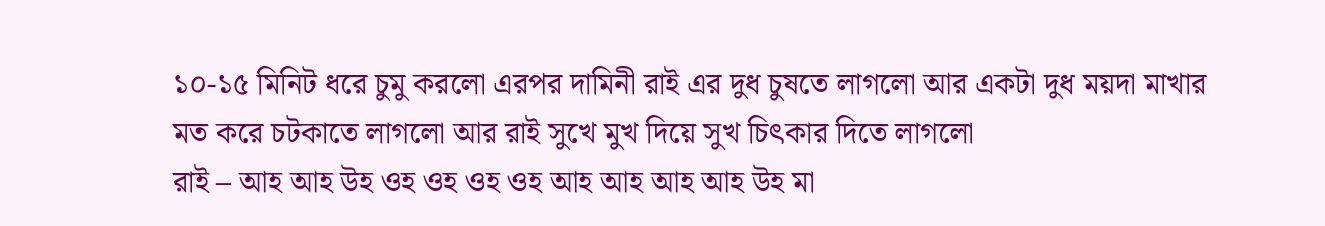১০-১৫ মিনিট ধরে চুমু করলো এরপর দামিনী রাই এর দুধ চুষতে লাগলো আর একটা দুধ ময়দা মাখার মত করে চটকাতে লাগলো আর রাই সুখে মুখ দিয়ে সুখ চিৎকার দিতে লাগলো
রাই – আহ আহ উহ ওহ ওহ ওহ ওহ আহ আহ আহ আহ উহ মা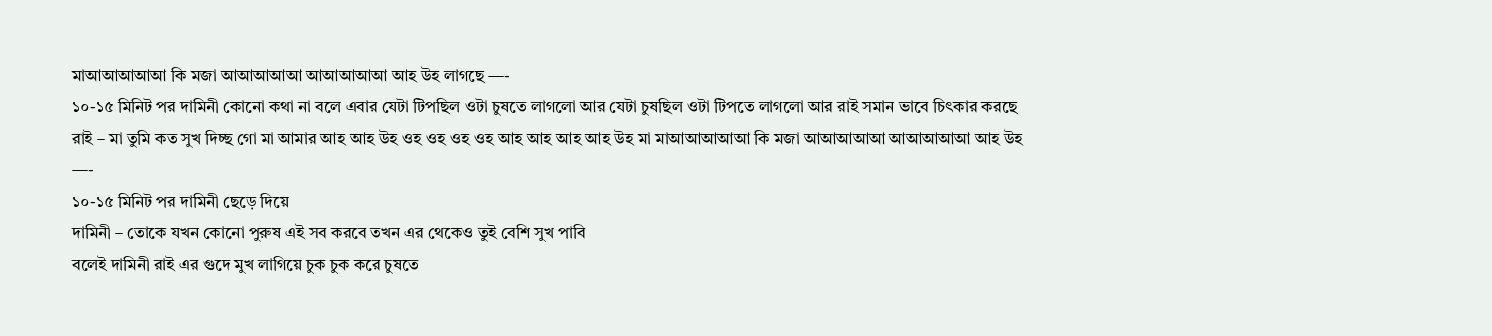মাআআআআআ কি মজা আআআআআ আআআআআ আহ উহ লাগছে —-
১০-১৫ মিনিট পর দামিনী কোনো কথা না বলে এবার যেটা টিপছিল ওটা চুষতে লাগলো আর যেটা চুষছিল ওটা টিপতে লাগলো আর রাই সমান ভাবে চিৎকার করছে
রাই – মা তুমি কত সুখ দিচ্ছ গো মা আমার আহ আহ উহ ওহ ওহ ওহ ওহ আহ আহ আহ আহ উহ মা মাআআআআআ কি মজা আআআআআ আআআআআ আহ উহ —-
১০-১৫ মিনিট পর দামিনী ছেড়ে দিয়ে
দামিনী – তোকে যখন কোনো পুরুষ এই সব করবে তখন এর থেকেও তুই বেশি সুখ পাবি
বলেই দামিনী রাই এর গুদে মুখ লাগিয়ে চুক চুক করে চুষতে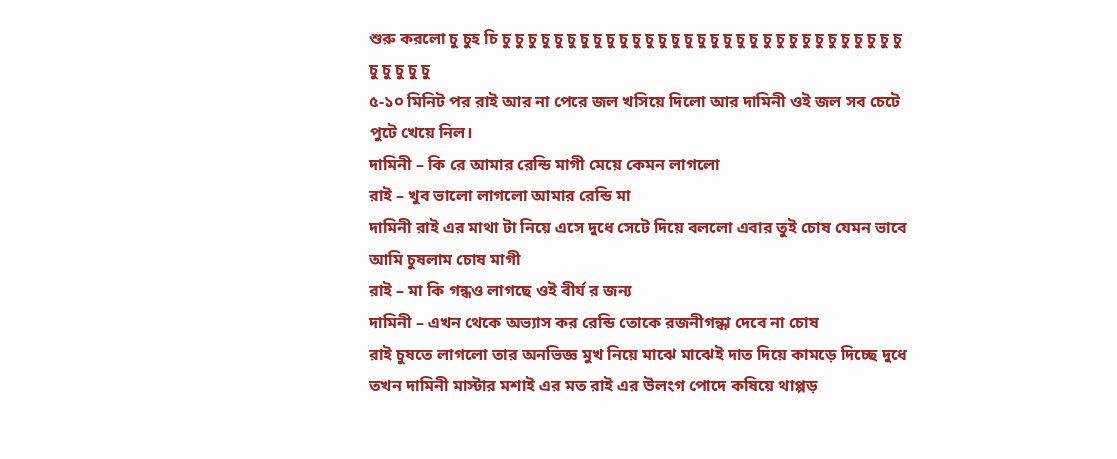শুরু করলো চু চুহ চি চু চু চু চু চু চু চু চু চু চু চু চু চু চু চু চু চু চু চু চু চু চু চু চু চু চু চু চু চু চু চু চু চু চু চু চু
৫-১০ মিনিট পর রাই আর না পেরে জল খসিয়ে দিলো আর দামিনী ওই জল সব চেটে পুটে খেয়ে নিল।
দামিনী – কি রে আমার রেন্ডি মাগী মেয়ে কেমন লাগলো
রাই – খুব ভালো লাগলো আমার রেন্ডি মা
দামিনী রাই এর মাথা টা নিয়ে এসে দুধে সেটে দিয়ে বললো এবার তুই চোষ যেমন ভাবে আমি চুষলাম চোষ মাগী
রাই – মা কি গন্ধও লাগছে ওই বীর্য র জন্য
দামিনী – এখন থেকে অভ্যাস কর রেন্ডি তোকে রজনীগন্ধা দেবে না চোষ
রাই চুষতে লাগলো তার অনভিজ্ঞ মুখ নিয়ে মাঝে মাঝেই দাত দিয়ে কামড়ে দিচ্ছে দুধে তখন দামিনী মাস্টার মশাই এর মত রাই এর উলংগ পোদে কষিয়ে থাপ্পড়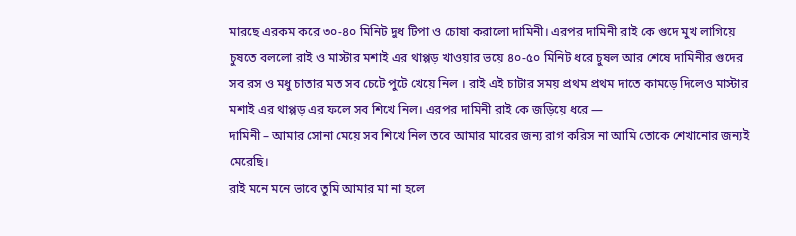মারছে এরকম করে ৩০-৪০ মিনিট দুধ টিপা ও চোষা করালো দামিনী। এরপর দামিনী রাই কে গুদে মুখ লাগিয়ে চুষতে বললো রাই ও মাস্টার মশাই এর থাপ্পড় খাওয়ার ভয়ে ৪০-৫০ মিনিট ধরে চুষল আর শেষে দামিনীর গুদের সব রস ও মধু চাতার মত সব চেটে পুটে খেয়ে নিল । রাই এই চাটার সময় প্রথম প্রথম দাতে কামড়ে দিলেও মাস্টার মশাই এর থাপ্পড় এর ফলে সব শিখে নিল। এরপর দামিনী রাই কে জড়িয়ে ধরে —
দামিনী – আমার সোনা মেয়ে সব শিখে নিল তবে আমার মারের জন্য রাগ করিস না আমি তোকে শেখানোর জন্যই মেরেছি।
রাই মনে মনে ভাবে তুমি আমার মা না হলে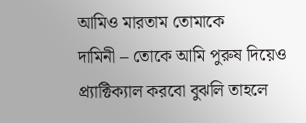আমিও মারতাম তোমাকে
দামিনী – তোকে আমি পুরুষ দিয়েও প্র্যাক্টিক্যাল করবো বুঝলি তাহলে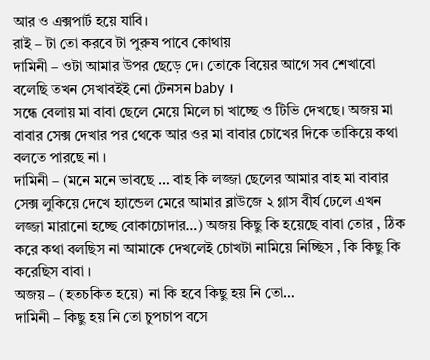আর ও এক্সপার্ট হয়ে যাবি।
রাই – টা তো করবে টা পুরুষ পাবে কোথায়
দামিনী – ওটা আমার উপর ছেড়ে দে। তোকে বিয়ের আগে সব শেখাবো বলেছি তখন সেখাবইই নো টেনসন baby ।
সন্ধে বেলায় মা বাবা ছেলে মেয়ে মিলে চা খাচ্ছে ও টিভি দেখছে। অজয় মা বাবার সেক্স দেখার পর থেকে আর ওর মা বাবার চোখের দিকে তাকিয়ে কথা বলতে পারছে না ।
দামিনী – (মনে মনে ভাবছে … বাহ কি লজ্জা ছেলের আমার বাহ মা বাবার সেক্স লুকিয়ে দেখে হ্যান্ডেল মেরে আমার ব্লাউজে ২ গ্লাস বীর্য ঢেলে এখন লজ্জা মারানো হচ্ছে বোকাচোদার…) অজয় কিছু কি হয়েছে বাবা তোর , ঠিক করে কথা বলছিস না আমাকে দেখলেই চোখটা নামিয়ে নিচ্ছিস , কি কিছু কি করেছিস বাবা ।
অজয় – (হতচকিত হয়ে) না কি হবে কিছু হয় নি তো…
দামিনী – কিছু হয় নি তো চুপচাপ বসে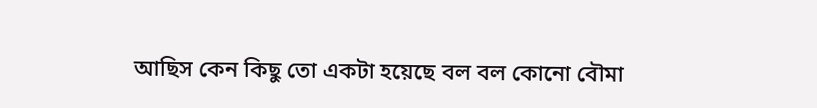আছিস কেন কিছু তো একটা হয়েছে বল বল কোনো বৌমা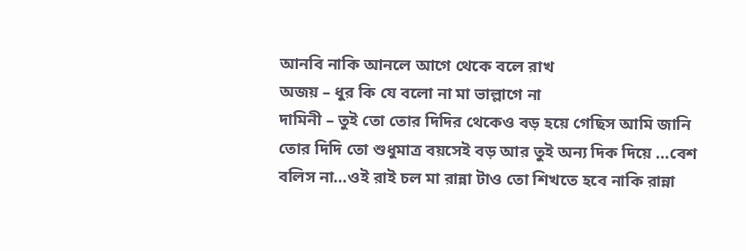আনবি নাকি আনলে আগে থেকে বলে রাখ
অজয় – ধুর কি যে বলো না মা ভাল্লাগে না
দামিনী – তুই তো তোর দিদির থেকেও বড় হয়ে গেছিস আমি জানি তোর দিদি তো শুধুমাত্র বয়সেই বড় আর তুই অন্য দিক দিয়ে …বেশ বলিস না…ওই রাই চল মা রান্না টাও তো শিখতে হবে নাকি রান্না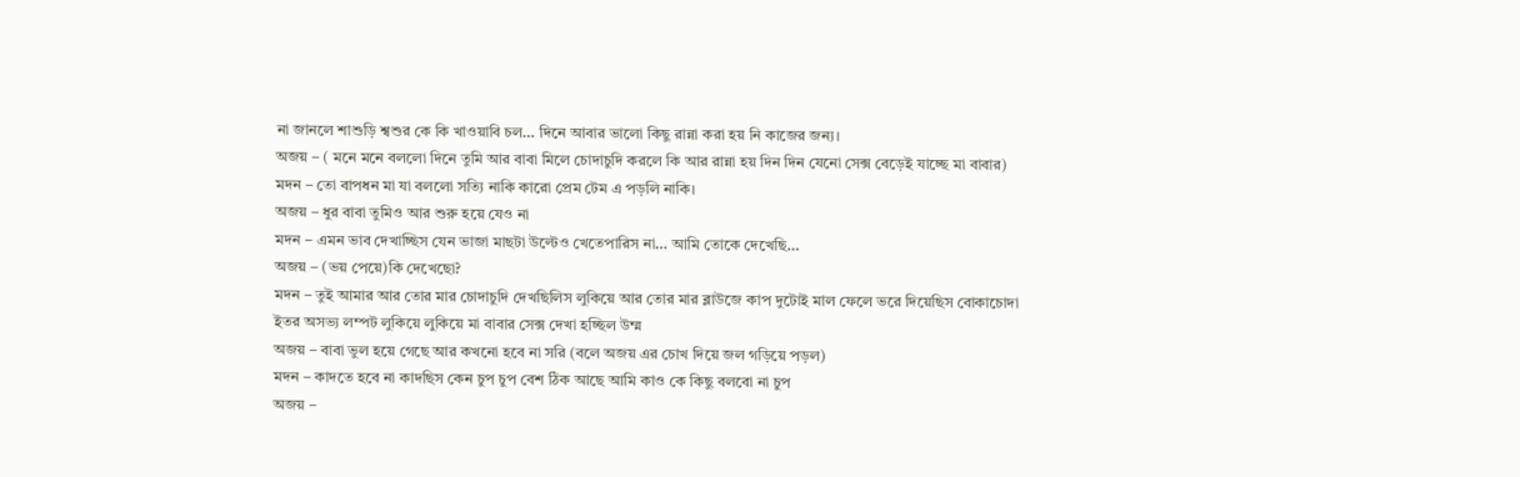না জানলে শাশুড়ি শ্বশুর কে কি খাওয়াবি চল… দিনে আবার ভালো কিছু রান্না করা হয় নি কাজের জন্য।
অজয় – ( মনে মনে বললো দিনে তুমি আর বাবা মিলে চোদাচুদি করলে কি আর রান্না হয় দিন দিন যেনো সেক্স বেড়েই যাচ্ছে মা বাবার)
মদন – তো বাপধন মা যা বললো সত্যি নাকি কারো প্রেম টেম এ পড়লি নাকি।
অজয় – ধুর বাবা তুমিও আর শুরু হয়ে যেও না
মদন – এমন ভাব দেখাচ্ছিস যেন ভাজা মাছটা উল্টেও খেতেপারিস না… আমি তোকে দেখেছি…
অজয় – (ভয় পেয়ে)কি দেখেছো?
মদন – তুই আমার আর তোর মার চোদাচুদি দেখছিলিস লুকিয়ে আর তোর মার ব্লাউজে কাপ দুটোই মাল ফেলে ভরে দিয়েছিস বোকাচোদা ইতর অসভ্য লম্পট লুকিয়ে লুকিয়ে মা বাবার সেক্স দেখা হচ্ছিল উম্ম
অজয় – বাবা ভুল হয়ে গেছে আর কখনো হবে না সরি (বলে অজয় এর চোখ দিয়ে জল গড়িয়ে পড়ল)
মদন – কাদতে হবে না কাদছিস কেন চুপ চুপ বেশ ঠিক আছে আমি কাও কে কিছু বলবো না চুপ
অজয় –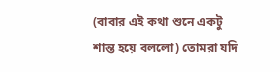(বাবার এই কথা শুনে একটু শান্ত হয়ে বললো) তোমরা যদি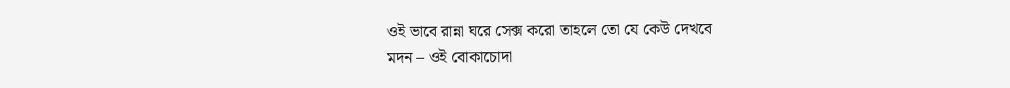ওই ভাবে রান্না ঘরে সেক্স করো তাহলে তো যে কেউ দেখবে
মদন – ওই বোকাচোদা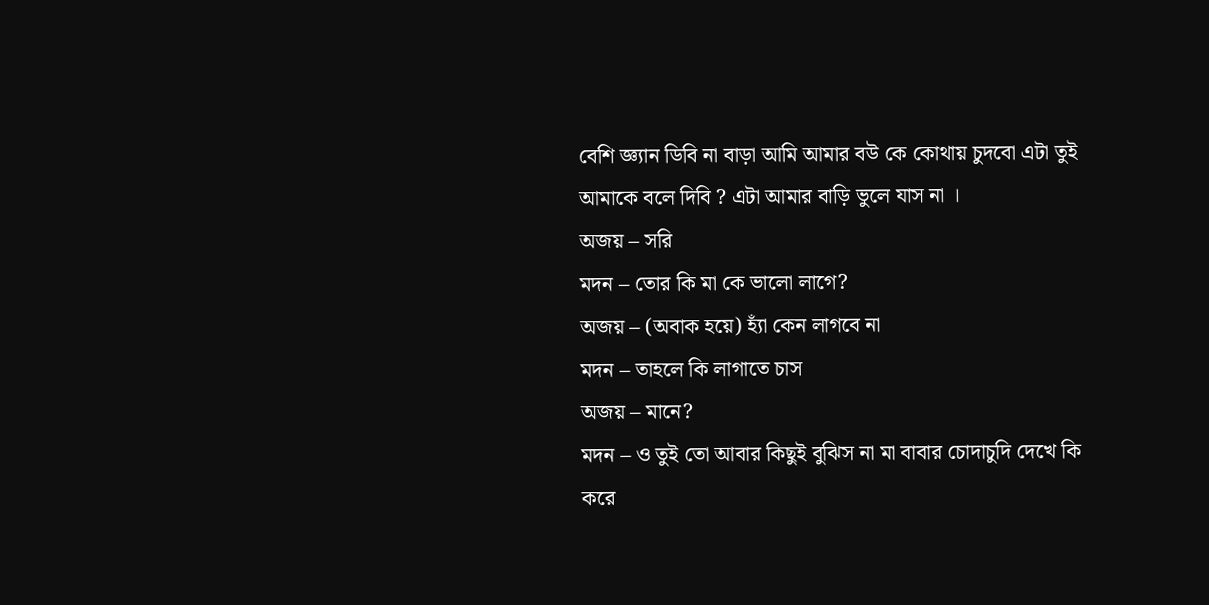বেশি জ্ঞ্যান ডিবি না বাড়া আমি আমার বউ কে কোথায় চুদবো এটা তুই আমাকে বলে দিবি ? এটা আমার বাড়ি ভুলে যাস না ।
অজয় – সরি
মদন – তোর কি মা কে ভালো লাগে?
অজয় – (অবাক হয়ে) হ্যাঁ কেন লাগবে না
মদন – তাহলে কি লাগাতে চাস
অজয় – মানে?
মদন – ও তুই তো আবার কিছুই বুঝিস না মা বাবার চোদাচুদি দেখে কি করে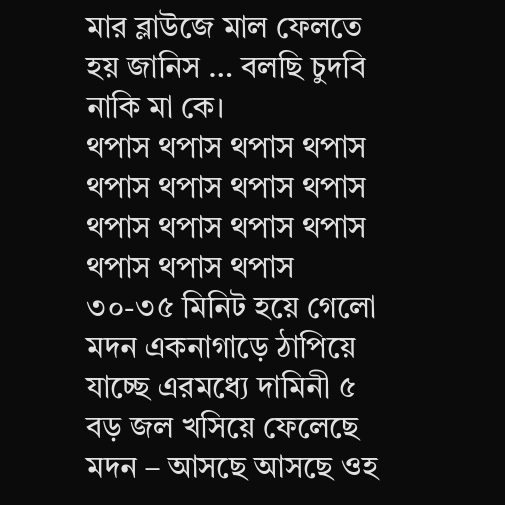মার ব্লাউজে মাল ফেলতে হয় জানিস … বলছি চুদবি নাকি মা কে।
থপাস থপাস থপাস থপাস থপাস থপাস থপাস থপাস থপাস থপাস থপাস থপাস থপাস থপাস থপাস
৩০-৩৫ মিনিট হয়ে গেলো মদন একনাগাড়ে ঠাপিয়ে যাচ্ছে এরমধ্যে দামিনী ৫ বড় জল খসিয়ে ফেলেছে
মদন – আসছে আসছে ওহ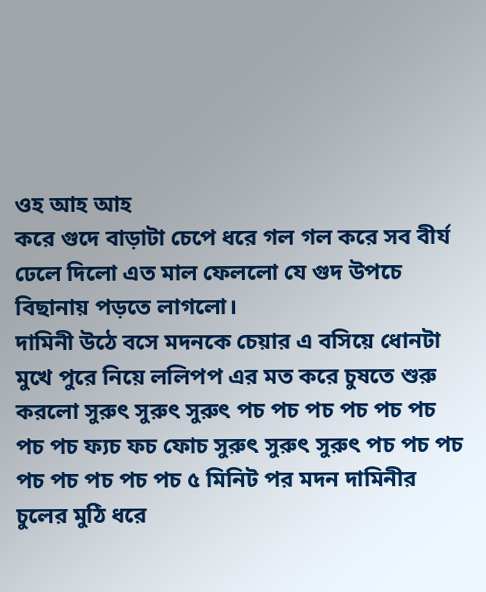ওহ আহ আহ
করে গুদে বাড়াটা চেপে ধরে গল গল করে সব বীর্য ঢেলে দিলো এত মাল ফেললো যে গুদ উপচে বিছানায় পড়তে লাগলো।
দামিনী উঠে বসে মদনকে চেয়ার এ বসিয়ে ধোনটা মুখে পুরে নিয়ে ললিপপ এর মত করে চুষতে শুরু করলো সুরুৎ সুরুৎ সুরুৎ পচ পচ পচ পচ পচ পচ পচ পচ ফ্যচ ফচ ফোচ সুরুৎ সুরুৎ সুরুৎ পচ পচ পচ পচ পচ পচ পচ পচ ৫ মিনিট পর মদন দামিনীর চুলের মুঠি ধরে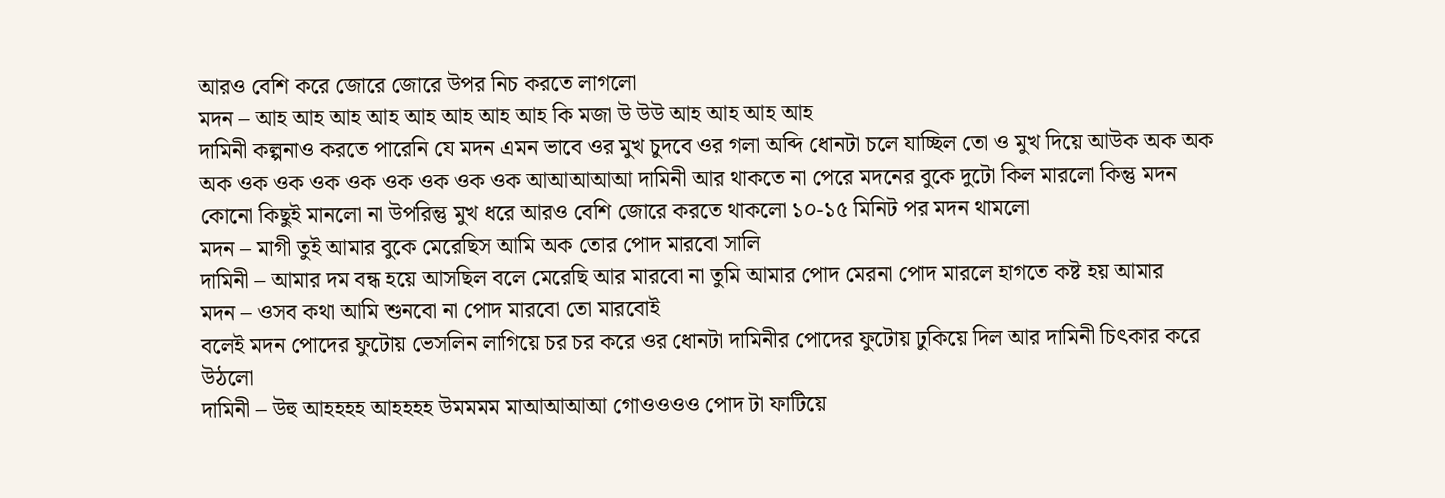আরও বেশি করে জোরে জোরে উপর নিচ করতে লাগলো
মদন – আহ আহ আহ আহ আহ আহ আহ আহ কি মজা উ উউ আহ আহ আহ আহ
দামিনী কল্পনাও করতে পারেনি যে মদন এমন ভাবে ওর মুখ চুদবে ওর গলা অব্দি ধোনটা চলে যাচ্ছিল তো ও মুখ দিয়ে আউক অক অক অক ওক ওক ওক ওক ওক ওক ওক ওক আআআআআ দামিনী আর থাকতে না পেরে মদনের বুকে দুটো কিল মারলো কিন্তু মদন কোনো কিছুই মানলো না উপরিন্তু মুখ ধরে আরও বেশি জোরে করতে থাকলো ১০-১৫ মিনিট পর মদন থামলো
মদন – মাগী তুই আমার বুকে মেরেছিস আমি অক তোর পোদ মারবো সালি
দামিনী – আমার দম বন্ধ হয়ে আসছিল বলে মেরেছি আর মারবো না তুমি আমার পোদ মেরনা পোদ মারলে হাগতে কষ্ট হয় আমার
মদন – ওসব কথা আমি শুনবো না পোদ মারবো তো মারবোই
বলেই মদন পোদের ফুটোয় ভেসলিন লাগিয়ে চর চর করে ওর ধোনটা দামিনীর পোদের ফুটোয় ঢুকিয়ে দিল আর দামিনী চিৎকার করে উঠলো
দামিনী – উহু আহহহহ আহহহহ উমমমম মাআআআআ গোওওওও পোদ টা ফাটিয়ে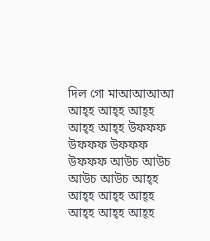দিল গো মাআআআআ আহ্হ আহ্হ আহ্হ আহ্হ আহ্হ উফফফ উফফফ উফফফ উফফফ আউচ আউচ আউচ আউচ আহ্হ আহ্হ আহ্হ আহ্হ আহ্হ আহ্হ আহ্হ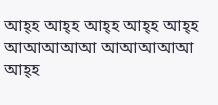আহ্হ আহ্হ আহ্হ আহ্হ আহ্হ আআআআআ আআআআআ আহ্হ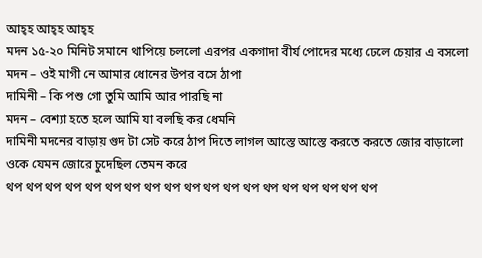আহ্হ আহ্হ আহ্হ
মদন ১৫-২০ মিনিট সমানে থাপিয়ে চললো এরপর একগাদা বীর্য পোদের মধ্যে ঢেলে চেয়ার এ বসলো
মদন – ওই মাগী নে আমার ধোনের উপর বসে ঠাপা
দামিনী – কি পশু গো তুমি আমি আর পারছি না
মদন – বেশ্যা হতে হলে আমি যা বলছি কর ধেমনি
দামিনী মদনের বাড়ায় গুদ টা সেট করে ঠাপ দিতে লাগল আস্তে আস্তে করতে করতে জোর বাড়ালো ওকে যেমন জোরে চুদেছিল তেমন করে
থপ থপ থপ থপ থপ থপ থপ থপ থপ থপ থপ থপ থপ থপ থপ থপ থপ থপ থপ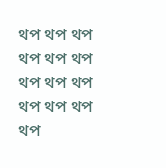থপ থপ থপ থপ থপ থপ থপ থপ থপ থপ থপ থপ থপ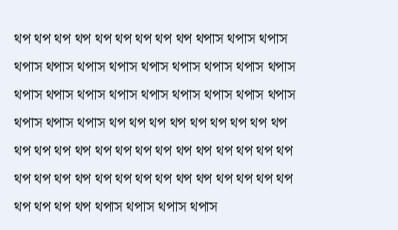থপ থপ থপ থপ থপ থপ থপ থপ থপ থপাস থপাস থপাস থপাস থপাস থপাস থপাস থপাস থপাস থপাস থপাস থপাস থপাস থপাস থপাস থপাস থপাস থপাস থপাস থপাস থপাস থপাস থপাস থপাস থপ থপ থপ থপ থপ থপ থপ থপ থপ থপ থপ থপ থপ থপ থপ থপ থপ থপ থপ থপ থপ থপ থপ থপ থপ থপ থপ থপ থপ থপ থপ থপ থপ থপ থপ থপ থপ থপ থপ থপ থপ থপাস থপাস থপাস থপাস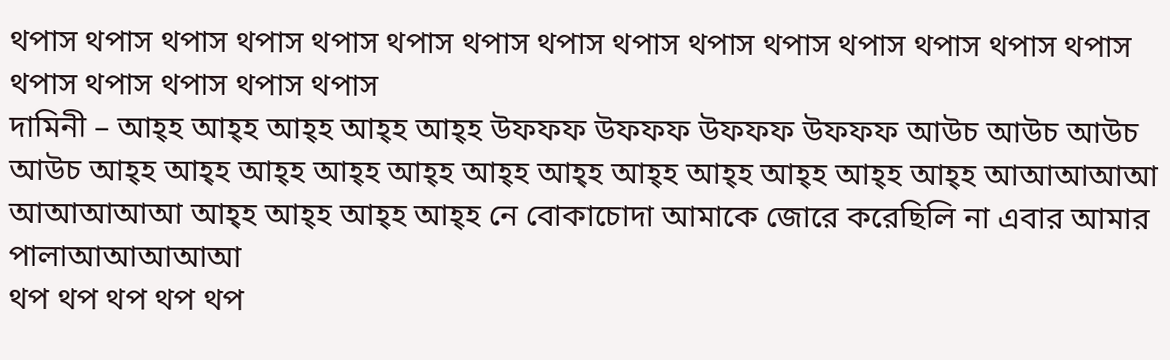থপাস থপাস থপাস থপাস থপাস থপাস থপাস থপাস থপাস থপাস থপাস থপাস থপাস থপাস থপাস থপাস থপাস থপাস থপাস থপাস
দামিনী – আহ্হ আহ্হ আহ্হ আহ্হ আহ্হ উফফফ উফফফ উফফফ উফফফ আউচ আউচ আউচ আউচ আহ্হ আহ্হ আহ্হ আহ্হ আহ্হ আহ্হ আহ্হ আহ্হ আহ্হ আহ্হ আহ্হ আহ্হ আআআআআ আআআআআ আহ্হ আহ্হ আহ্হ আহ্হ নে বোকাচোদা আমাকে জোরে করেছিলি না এবার আমার পালাআআআআআ
থপ থপ থপ থপ থপ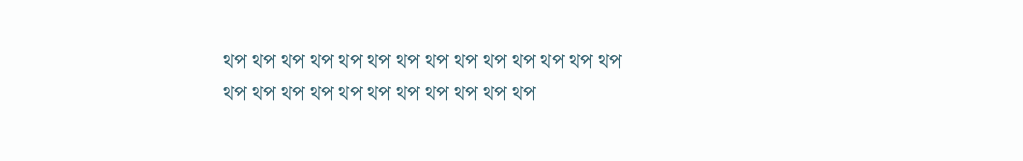থপ থপ থপ থপ থপ থপ থপ থপ থপ থপ থপ থপ থপ থপ থপ থপ থপ থপ থপ থপ থপ থপ থপ থপ থপ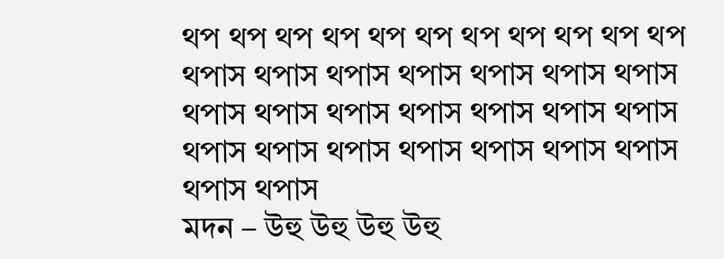থপ থপ থপ থপ থপ থপ থপ থপ থপ থপ থপ থপাস থপাস থপাস থপাস থপাস থপাস থপাস থপাস থপাস থপাস থপাস থপাস থপাস থপাস থপাস থপাস থপাস থপাস থপাস থপাস থপাস থপাস থপাস
মদন – উহু উহু উহু উহু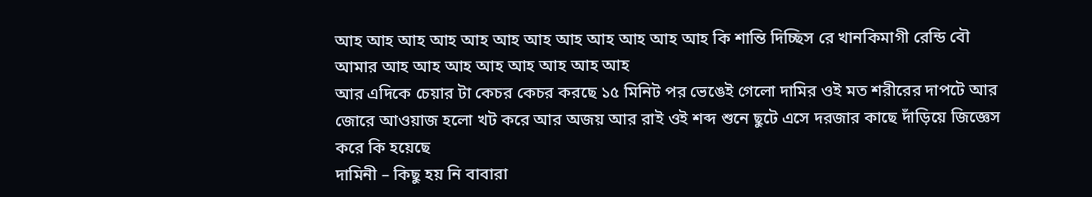আহ আহ আহ আহ আহ আহ আহ আহ আহ আহ আহ আহ কি শান্তি দিচ্ছিস রে খানকিমাগী রেন্ডি বৌ আমার আহ আহ আহ আহ আহ আহ আহ আহ
আর এদিকে চেয়ার টা কেচর কেচর করছে ১৫ মিনিট পর ভেঙেই গেলো দামির ওই মত শরীরের দাপটে আর জোরে আওয়াজ হলো খট করে আর অজয় আর রাই ওই শব্দ শুনে ছুটে এসে দরজার কাছে দাঁড়িয়ে জিজ্ঞেস করে কি হয়েছে
দামিনী – কিছু হয় নি বাবারা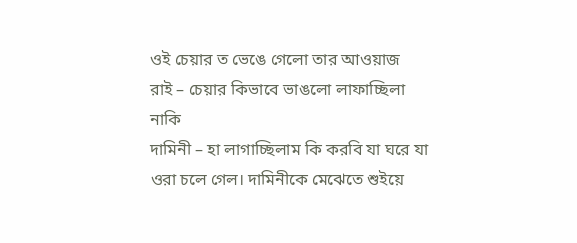ওই চেয়ার ত ভেঙে গেলো তার আওয়াজ
রাই – চেয়ার কিভাবে ভাঙলো লাফাচ্ছিলা নাকি
দামিনী – হা লাগাচ্ছিলাম কি করবি যা ঘরে যা
ওরা চলে গেল। দামিনীকে মেঝেতে শুইয়ে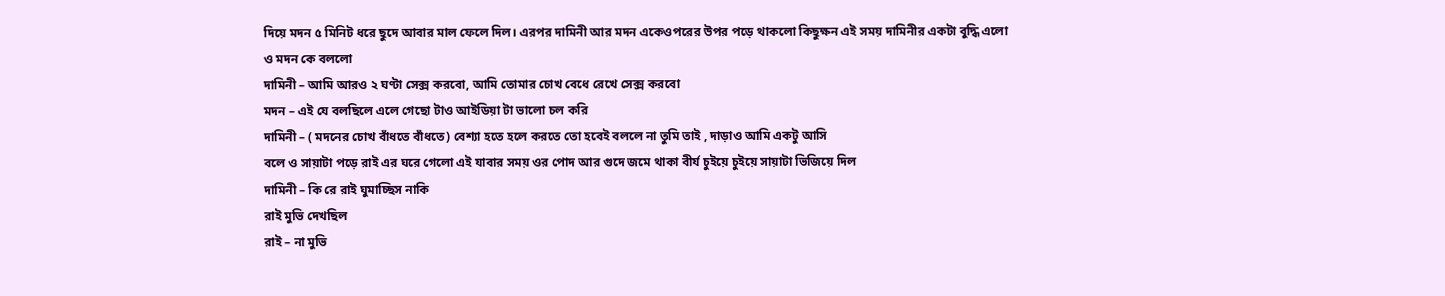দিয়ে মদন ৫ মিনিট ধরে ছুদে আবার মাল ফেলে দিল। এরপর দামিনী আর মদন একেওপরের উপর পড়ে থাকলো কিছুক্ষন এই সময় দামিনীর একটা বুদ্ধি এলো ও মদন কে বললো
দামিনী – আমি আরও ২ ঘণ্টা সেক্স করবো, আমি তোমার চোখ বেধে রেখে সেক্স করবো
মদন – এই যে বলছিলে এলে গেছো টাও আইডিয়া টা ভালো চল করি
দামিনী – ( মদনের চোখ বাঁধতে বাঁধতে) বেশ্যা হতে হলে করতে তো হবেই বললে না তুমি তাই , দাড়াও আমি একটু আসি
বলে ও সায়াটা পড়ে রাই এর ঘরে গেলো এই যাবার সময় ওর পোদ আর গুদে জমে থাকা বীর্য চুইয়ে চুইয়ে সায়াটা ভিজিয়ে দিল
দামিনী – কি রে রাই ঘুমাচ্ছিস নাকি
রাই মুভি দেখছিল
রাই – না মুভি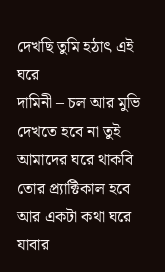দেখছি তুমি হঠাৎ এই ঘরে
দামিনী – চল আর মুভি দেখতে হবে না তুই আমাদের ঘরে থাকবি তোর প্র্যাক্টিকাল হবে আর একটা কথা ঘরে যাবার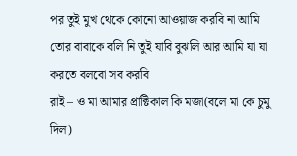পর তুই মুখ থেকে কোনো আওয়াজ করবি না আমি তোর বাবাকে বলি নি তুই যাবি বুঝলি আর আমি যা যা করতে বলবো সব করবি
রাই – ও মা আমার প্রাক্টিকাল কি মজা(বলে মা কে চুমু দিল)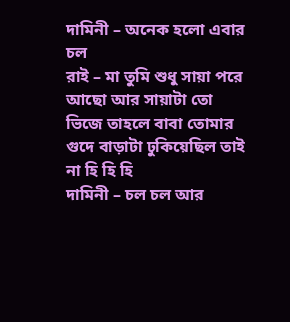দামিনী – অনেক হলো এবার চল
রাই – মা তুমি শুধু সায়া পরে আছো আর সায়াটা তো ভিজে তাহলে বাবা তোমার গুদে বাড়াটা ঢুকিয়েছিল তাই না হি হি হি
দামিনী – চল চল আর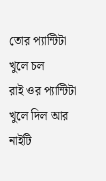তোর প্যান্টিটা খুলে চল
রাই ওর প্যান্টিটা খুলে দিল আর নাইটি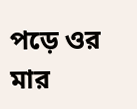পড়ে ওর মার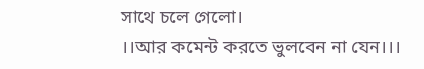সাথে চলে গেলো।
।।আর কমেন্ট করতে ভুলবেন না যেন।।।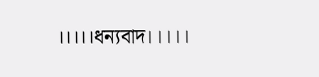।।।।।ধন্যবাদ।।।।।